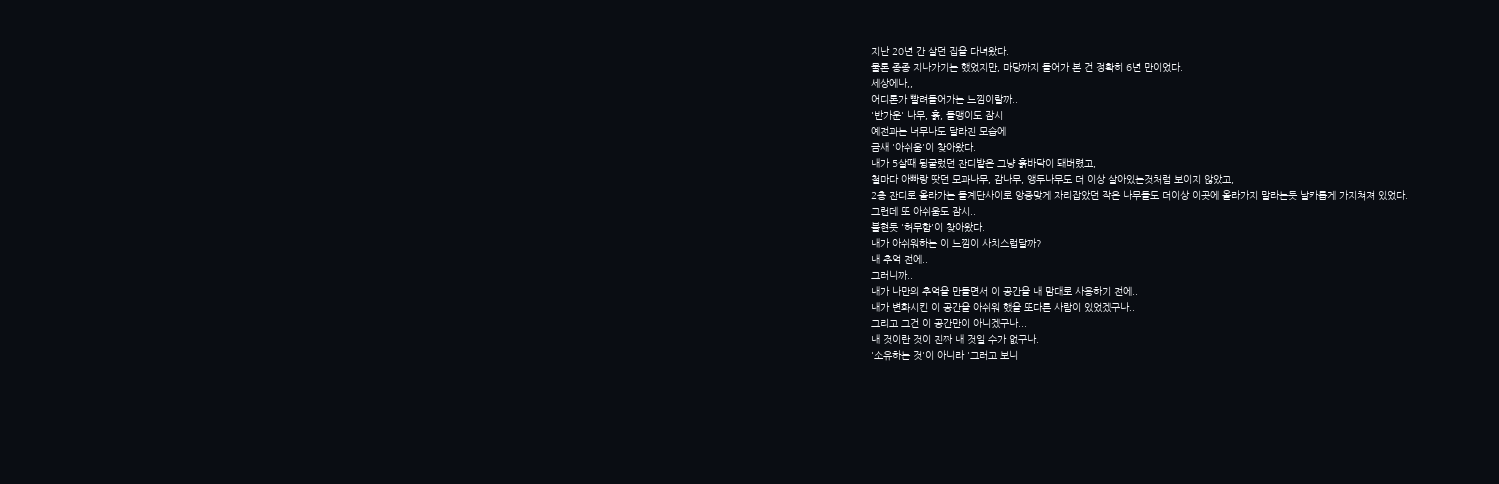지난 20년 간 살던 집을 다녀왔다.
물론 종종 지나가기는 했었지만, 마당까지 들어가 본 건 정확히 6년 만이었다.
세상에나,,
어디론가 빨려들어가는 느낌이랄까..
'반가운' 나무, 흙, 돌맹이도 잠시
예전과는 너무나도 달라진 모습에
금새 '아쉬움'이 찾아왔다.
내가 5살때 뒹굴렀던 잔디밭은 그냥 흙바닥이 돼버렸고,
철마다 아빠랑 땃던 모과나무, 감나무, 앵두나무도 더 이상 살아있는것처럼 보이지 않았고,
2층 잔디로 올라가는 돌계단사이로 앙증맞게 자리잡았던 작은 나무들도 더이상 이곳에 올라가지 말라는듯 날카롭게 가지쳐져 있었다.
그런데 또 아쉬움도 잠시..
불현듯 '허무함'이 찾아왔다.
내가 아쉬워하는 이 느낌이 사치스럽달까?
내 추억 전에..
그러니까..
내가 나만의 추억을 만들면서 이 공간을 내 맘대로 사용하기 전에..
내가 변화시킨 이 공간을 아쉬워 했을 또다른 사람이 있었겠구나..
그리고 그건 이 공간만이 아니겠구나...
내 것이란 것이 진짜 내 것일 수가 없구나.
'소유하는 것'이 아니라 '그러고 보니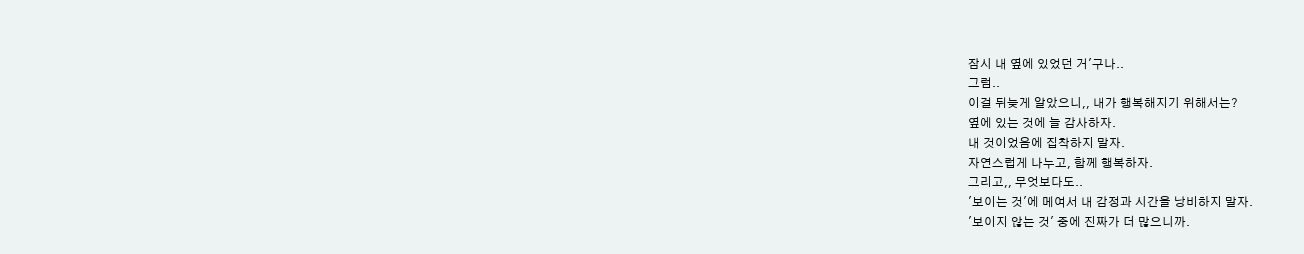잠시 내 옆에 있었던 거'구나..
그럼..
이걸 뒤늦게 알았으니,, 내가 행복해지기 위해서는?
옆에 있는 것에 늘 감사하자.
내 것이었음에 집착하지 말자.
자연스럽게 나누고, 함께 행복하자.
그리고,, 무엇보다도..
'보이는 것'에 메여서 내 감정과 시간을 낭비하지 말자.
'보이지 않는 것' 중에 진짜가 더 많으니까.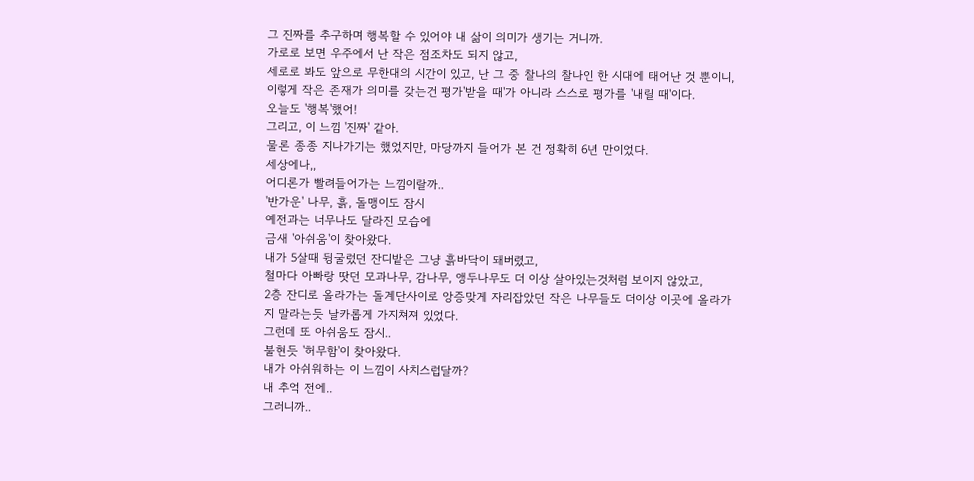그 진짜를 추구하며 행복할 수 있어야 내 삶이 의미가 생기는 거니까.
가로로 보면 우주에서 난 작은 점조차도 되지 않고,
세로로 봐도 앞으로 무한대의 시간이 있고, 난 그 중 찰나의 찰나인 한 시대에 태어난 것 뿐이니,
이렇게 작은 존재가 의미를 갖는건 평가'받을 때'가 아니라 스스로 평가를 '내릴 때'이다.
오늘도 '행복'했어!
그리고, 이 느낌 '진짜' 같아.
물론 종종 지나가기는 했었지만, 마당까지 들어가 본 건 정확히 6년 만이었다.
세상에나,,
어디론가 빨려들어가는 느낌이랄까..
'반가운' 나무, 흙, 돌맹이도 잠시
예전과는 너무나도 달라진 모습에
금새 '아쉬움'이 찾아왔다.
내가 5살때 뒹굴렀던 잔디밭은 그냥 흙바닥이 돼버렸고,
철마다 아빠랑 땃던 모과나무, 감나무, 앵두나무도 더 이상 살아있는것처럼 보이지 않았고,
2층 잔디로 올라가는 돌계단사이로 앙증맞게 자리잡았던 작은 나무들도 더이상 이곳에 올라가지 말라는듯 날카롭게 가지쳐져 있었다.
그런데 또 아쉬움도 잠시..
불현듯 '허무함'이 찾아왔다.
내가 아쉬워하는 이 느낌이 사치스럽달까?
내 추억 전에..
그러니까..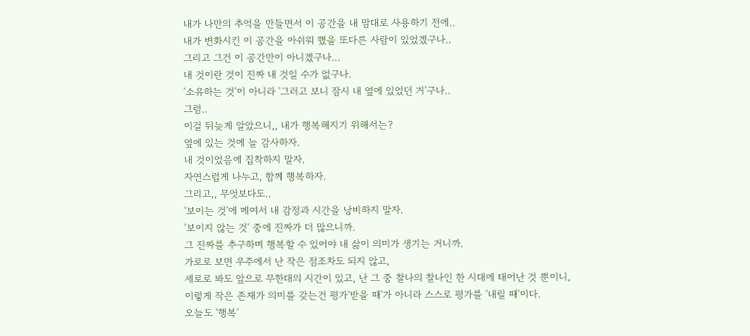내가 나만의 추억을 만들면서 이 공간을 내 맘대로 사용하기 전에..
내가 변화시킨 이 공간을 아쉬워 했을 또다른 사람이 있었겠구나..
그리고 그건 이 공간만이 아니겠구나...
내 것이란 것이 진짜 내 것일 수가 없구나.
'소유하는 것'이 아니라 '그러고 보니 잠시 내 옆에 있었던 거'구나..
그럼..
이걸 뒤늦게 알았으니,, 내가 행복해지기 위해서는?
옆에 있는 것에 늘 감사하자.
내 것이었음에 집착하지 말자.
자연스럽게 나누고, 함께 행복하자.
그리고,, 무엇보다도..
'보이는 것'에 메여서 내 감정과 시간을 낭비하지 말자.
'보이지 않는 것' 중에 진짜가 더 많으니까.
그 진짜를 추구하며 행복할 수 있어야 내 삶이 의미가 생기는 거니까.
가로로 보면 우주에서 난 작은 점조차도 되지 않고,
세로로 봐도 앞으로 무한대의 시간이 있고, 난 그 중 찰나의 찰나인 한 시대에 태어난 것 뿐이니,
이렇게 작은 존재가 의미를 갖는건 평가'받을 때'가 아니라 스스로 평가를 '내릴 때'이다.
오늘도 '행복'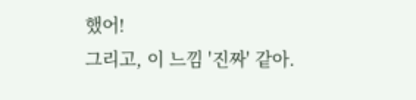했어!
그리고, 이 느낌 '진짜' 같아.